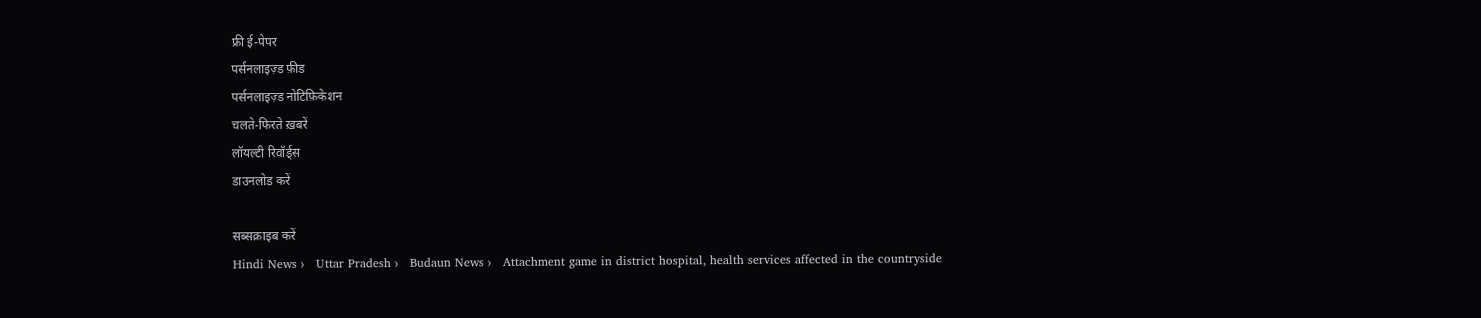फ्री ई-पेपर
पर्सनलाइज़्ड फ़ीड
पर्सनलाइज़्ड नोटिफ़िकेशन
चलते-फिरते ख़बरें
लॉयल्टी रिवॉर्ड्स
डाउनलोड करें

सब्सक्राइब करें
Hindi News ›   Uttar Pradesh ›   Budaun News ›   Attachment game in district hospital, health services affected in the countryside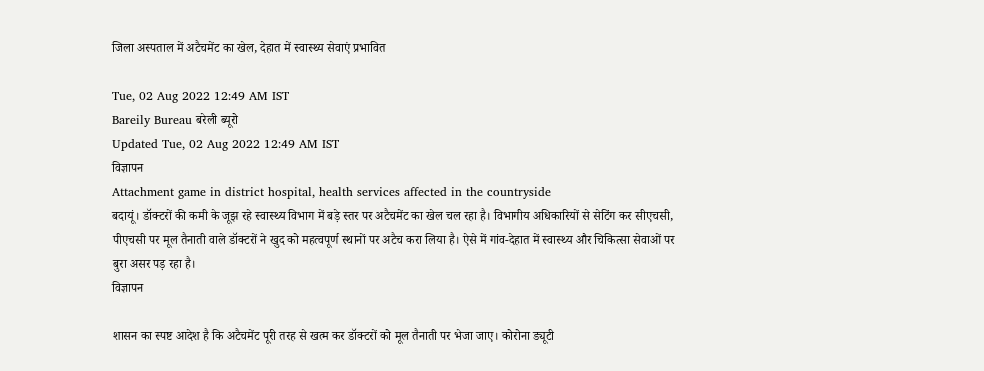जिला अस्पताल में अटैचमेंट का खेल, देहात में स्वास्थ्य सेवाएं प्रभावित

Tue, 02 Aug 2022 12:49 AM IST
Bareily Bureau बरेली ब्यूरो
Updated Tue, 02 Aug 2022 12:49 AM IST
विज्ञापन
Attachment game in district hospital, health services affected in the countryside
बदायूं। डॉक्टरों की कमी के जूझ रहे स्वास्थ्य विभाग में बड़े स्तर पर अटैचमेंट का खेल चल रहा है। विभागीय अधिकारियों से सेटिंग कर सीएचसी, पीएचसी पर मूल तैनाती वाले डॉक्टरों ने खुद को महत्वपूर्ण स्थानों पर अटैच करा लिया है। ऐसे में गांव-देहात में स्वास्थ्य और चिकित्सा सेवाओं पर बुरा असर पड़ रहा है।
विज्ञापन

शासन का स्पष्ट आदेश है कि अटैचमेंट पूरी तरह से खत्म कर डॉक्टरों को मूल तैनाती पर भेजा जाए। कोरोना ड्यूटी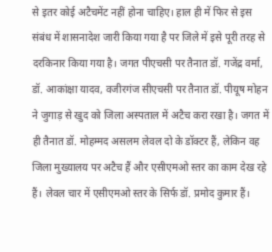से इतर कोई अटैचमेंट नहीं होना चाहिए। हाल ही में फिर से इस संबंध में शासनादेश जारी किया गया है पर जिले में इसे पूरी तरह से दरकिनार किया गया है। जगत पीएचसी पर तैनात डॉ. गजेंद्र वर्मा, डॉ. आकांक्षा यादव, वजीरगंज सीएचसी पर तैनात डॉ. पीयूष मोहन ने जुगाड़ से खुद को जिला अस्पताल में अटैच करा रखा है। जगत में ही तैनात डॉ. मोहम्मद असलम लेवल दो के डॉक्टर हैं, लेकिन वह जिला मुख्यालय पर अटैच हैं और एसीएमओ स्तर का काम देख रहे हैं। लेवल चार में एसीएमओ स्तर के सिर्फ डॉ. प्रमोद कुमार हैं।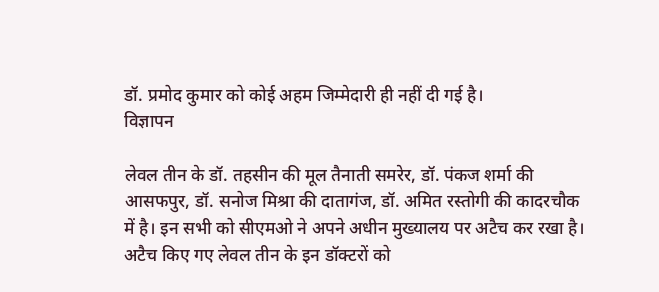डॉ. प्रमोद कुमार को कोई अहम जिम्मेदारी ही नहीं दी गई है।
विज्ञापन

लेवल तीन के डॉ. तहसीन की मूल तैनाती समरेर, डॉ. पंकज शर्मा की आसफपुर, डॉ. सनोज मिश्रा की दातागंज, डॉ. अमित रस्तोगी की कादरचौक में है। इन सभी को सीएमओ ने अपने अधीन मुख्यालय पर अटैच कर रखा है। अटैच किए गए लेवल तीन के इन डॉक्टरों को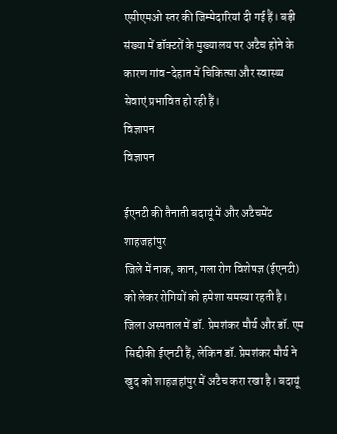एसीएमओ स्तर की जिम्मेदारियां दी गई हैं। बड़ी संख्या में डॉक्टरों के मुख्यालय पर अटैच होने के कारण गांव-देहात में चिकित्सा और स्वास्थ्य सेवाएं प्रभावित हो रही हैं।
विज्ञापन
विज्ञापन

ईएनटी की तैनाती बदायूं में और अटैचमेंट शाहजहांपुर
जिले में नाक, कान, गला रोग विशेषज्ञ (ईएनटी) को लेकर रोगियों को हमेशा समस्या रहती है। जिला अस्पताल में डॉ. प्रेमशंकर मौर्य और डॉ. एम सिद्दीकी ईएनटी हैं, लेकिन डॉ. प्रेमशंकर मौर्य ने खुद को शाहजहांपुर में अटैच करा रखा है। बदायूं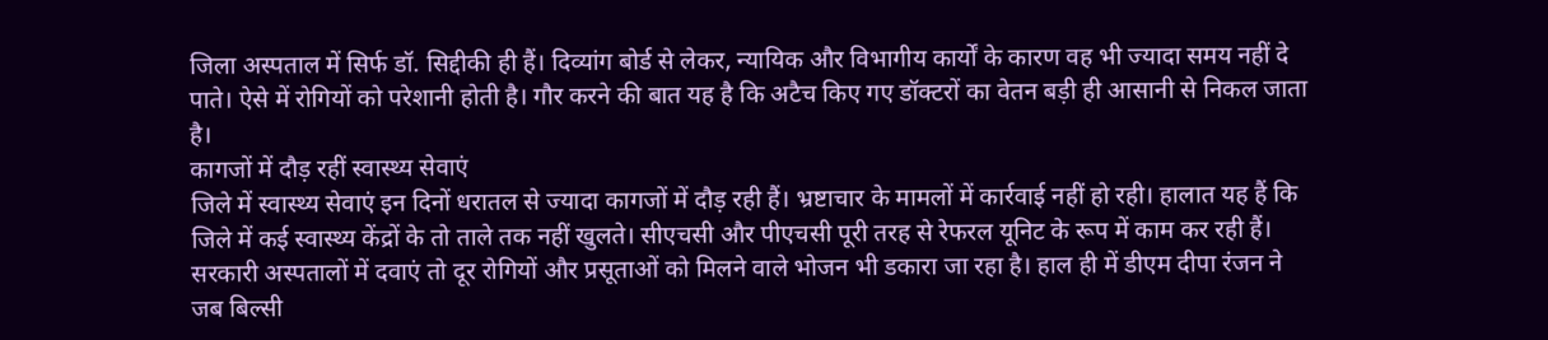जिला अस्पताल में सिर्फ डॉ. सिद्दीकी ही हैं। दिव्यांग बोर्ड से लेकर, न्यायिक और विभागीय कार्यों के कारण वह भी ज्यादा समय नहीं दे पाते। ऐसे में रोगियों को परेशानी होती है। गौर करने की बात यह है कि अटैच किए गए डॉक्टरों का वेतन बड़ी ही आसानी से निकल जाता है।
कागजों में दौड़ रहीं स्वास्थ्य सेवाएं
जिले में स्वास्थ्य सेवाएं इन दिनों धरातल से ज्यादा कागजों में दौड़ रही हैं। भ्रष्टाचार के मामलों में कार्रवाई नहीं हो रही। हालात यह हैं कि जिले में कई स्वास्थ्य केंद्रों के तो ताले तक नहीं खुलते। सीएचसी और पीएचसी पूरी तरह से रेफरल यूनिट के रूप में काम कर रही हैं। सरकारी अस्पतालों में दवाएं तो दूर रोगियों और प्रसूताओं को मिलने वाले भोजन भी डकारा जा रहा है। हाल ही में डीएम दीपा रंजन ने जब बिल्सी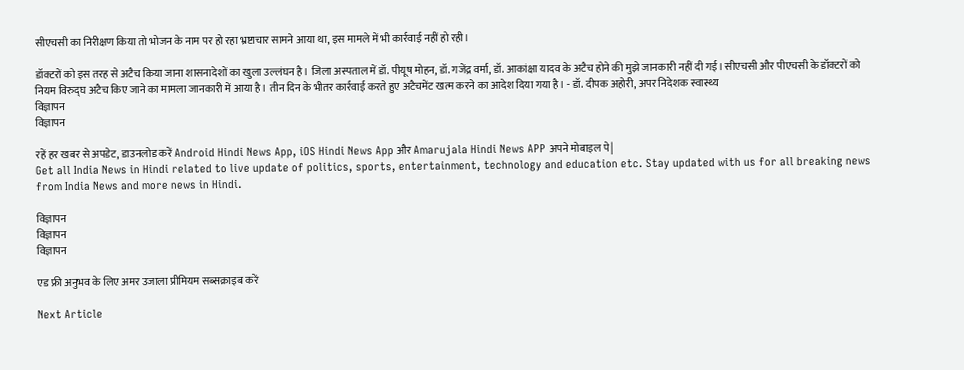सीएचसी का निरीक्षण किया तो भोजन के नाम पर हो रहा भ्रष्टाचार सामने आया था, इस मामले में भी कार्रवाई नहीं हो रही।

डॉक्टरों को इस तरह से अटैच किया जाना शासनादेशों का खुला उल्लंघन है। जिला अस्पताल में डॉ. पीयूष मोहन, डॉ. गजेंद्र वर्मा, डॉ. आकांक्षा यादव के अटैच होने की मुझे जानकारी नहीं दी गई। सीएचसी और पीएचसी के डॉक्टरों को नियम विरुद्घ अटैच किए जाने का मामला जानकारी में आया है। तीन दिन के भीतर कार्रवाई करते हुए अटैचमेंट खत्म करने का आदेश दिया गया है। - डॉ. दीपक अहोरी, अपर निदेशक स्वास्थ्य
विज्ञापन
विज्ञापन

रहें हर खबर से अपडेट, डाउनलोड करें Android Hindi News App, iOS Hindi News App और Amarujala Hindi News APP अपने मोबाइल पे|
Get all India News in Hindi related to live update of politics, sports, entertainment, technology and education etc. Stay updated with us for all breaking news from India News and more news in Hindi.

विज्ञापन
विज्ञापन
विज्ञापन

एड फ्री अनुभव के लिए अमर उजाला प्रीमियम सब्सक्राइब करें

Next Article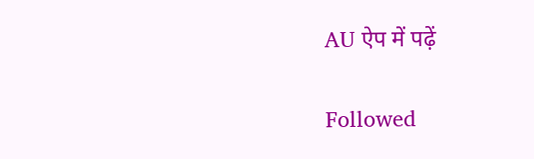AU ऐप में पढ़ें

Followed